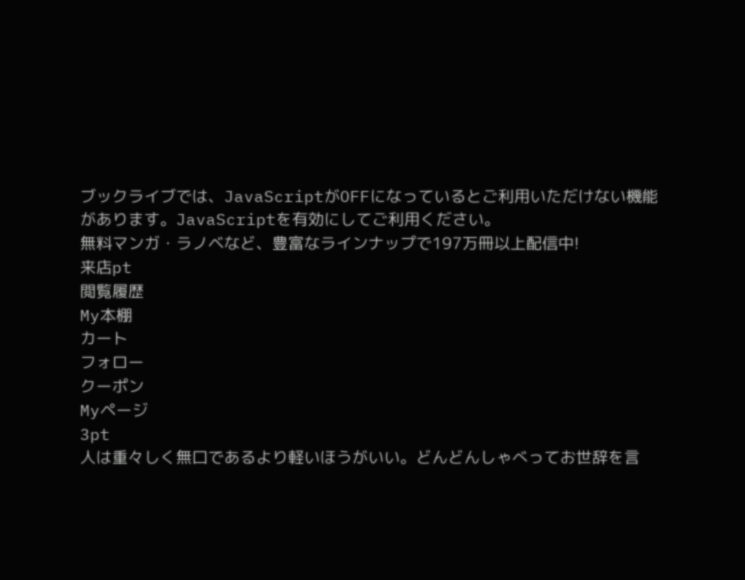ブックライブでは、JavaScriptがOFFになっているとご利用いただけない機能があります。JavaScriptを有効にしてご利用ください。
無料マンガ・ラノベなど、豊富なラインナップで197万冊以上配信中!
来店pt
閲覧履歴
My本棚
カート
フォロー
クーポン
Myページ
3pt
人は重々しく無口であるより軽いほうがいい。どんどんしゃべってお世辞を言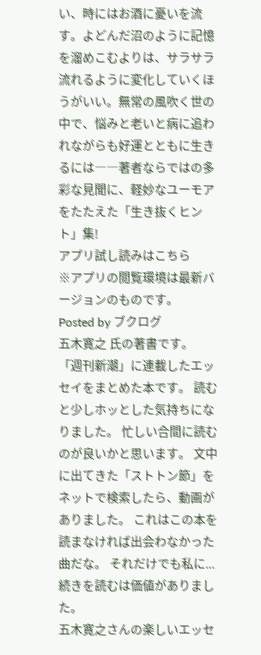い、時にはお酒に憂いを流す。よどんだ沼のように記憶を溜めこむよりは、サラサラ流れるように変化していくほうがいい。無常の風吹く世の中で、悩みと老いと病に追われながらも好運とともに生きるには――著者ならではの多彩な見聞に、軽妙なユーモアをたたえた「生き抜くヒント」集!
アプリ試し読みはこちら
※アプリの閲覧環境は最新バージョンのものです。
Posted by ブクログ
五木寛之 氏の著書です。 「週刊新潮」に連載したエッセイをまとめた本です。 読むと少しホッとした気持ちになりました。 忙しい合間に読むのが良いかと思います。 文中に出てきた「ストトン節」をネットで検索したら、動画がありました。 これはこの本を読まなければ出会わなかった曲だな。 それだけでも私に...続きを読むは価値がありました。
五木寛之さんの楽しいエッセ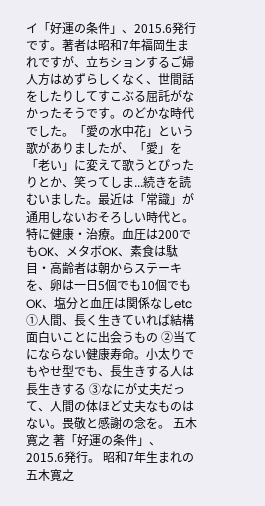イ「好運の条件」、2015.6発行です。著者は昭和7年福岡生まれですが、立ちションするご婦人方はめずらしくなく、世間話をしたりしてすこぶる屈託がなかったそうです。のどかな時代でした。「愛の水中花」という歌がありましたが、「愛」を「老い」に変えて歌うとぴったりとか、笑ってしま...続きを読むいました。最近は「常識」が通用しないおそろしい時代と。特に健康・治療。血圧は200でもOK、メタボOK、素食は駄目・高齢者は朝からステーキを、卵は一日5個でも10個でもOK、塩分と血圧は関係なしetc ①人間、長く生きていれば結構面白いことに出会うもの ②当てにならない健康寿命。小太りでもやせ型でも、長生きする人は長生きする ③なにが丈夫だって、人間の体ほど丈夫なものはない。畏敬と感謝の念を。 五木寛之 著「好運の条件」、2015.6発行。 昭和7年生まれの五木寛之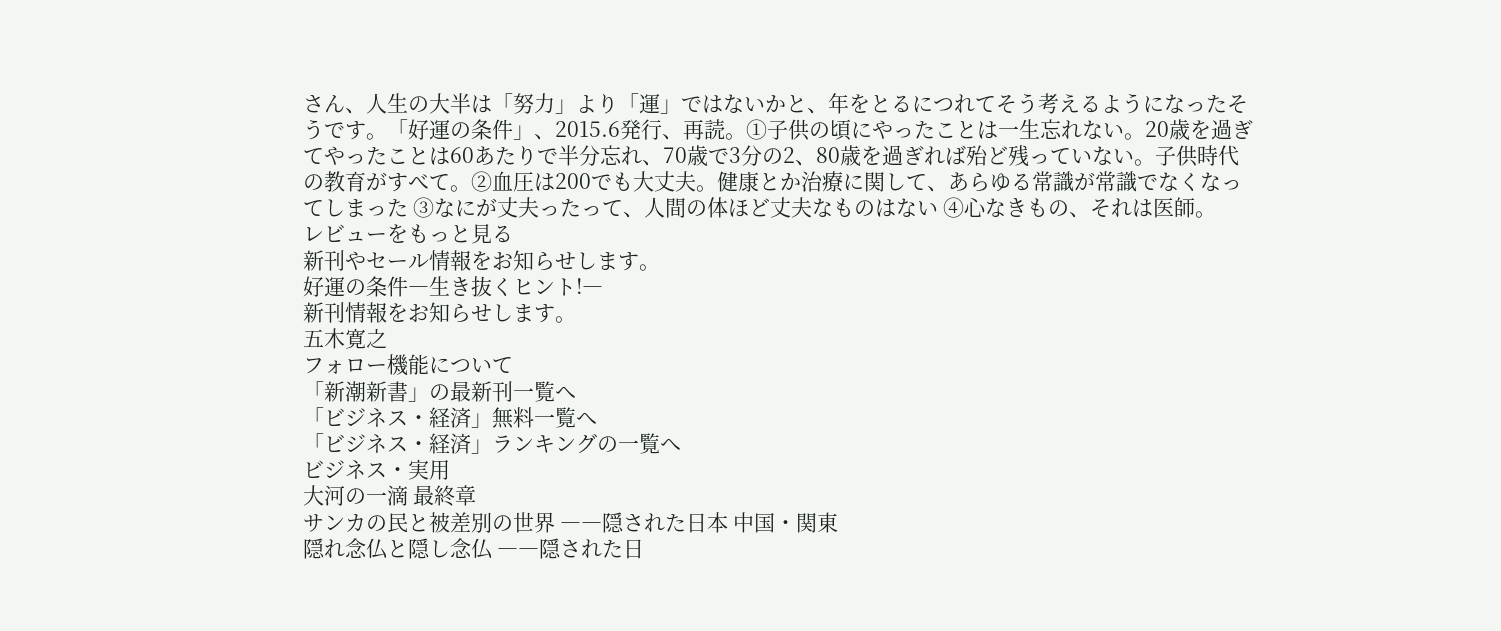さん、人生の大半は「努力」より「運」ではないかと、年をとるにつれてそう考えるようになったそうです。「好運の条件」、2015.6発行、再読。①子供の頃にやったことは一生忘れない。20歳を過ぎてやったことは60あたりで半分忘れ、70歳で3分の2、80歳を過ぎれば殆ど残っていない。子供時代の教育がすべて。②血圧は200でも大丈夫。健康とか治療に関して、あらゆる常識が常識でなくなってしまった ③なにが丈夫ったって、人間の体ほど丈夫なものはない ④心なきもの、それは医師。
レビューをもっと見る
新刊やセール情報をお知らせします。
好運の条件―生き抜くヒント!―
新刊情報をお知らせします。
五木寛之
フォロー機能について
「新潮新書」の最新刊一覧へ
「ビジネス・経済」無料一覧へ
「ビジネス・経済」ランキングの一覧へ
ビジネス・実用
大河の一滴 最終章
サンカの民と被差別の世界 ――隠された日本 中国・関東
隠れ念仏と隠し念仏 ――隠された日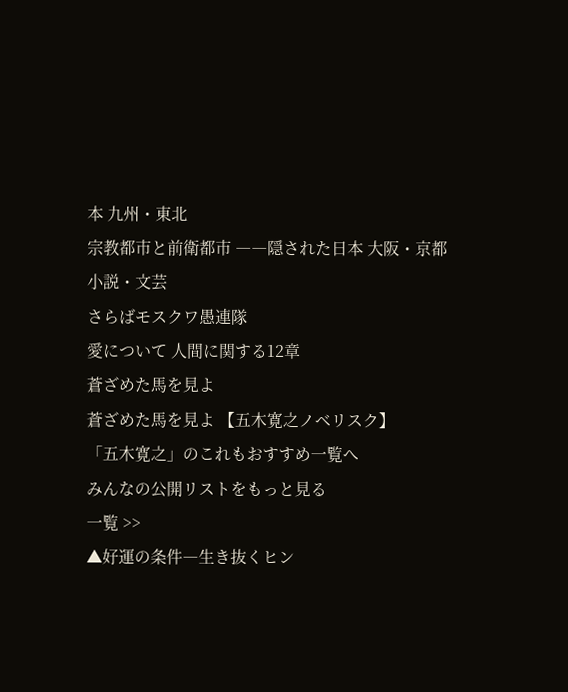本 九州・東北
宗教都市と前衛都市 ――隠された日本 大阪・京都
小説・文芸
さらばモスクワ愚連隊
愛について 人間に関する12章
蒼ざめた馬を見よ
蒼ざめた馬を見よ 【五木寛之ノベリスク】
「五木寛之」のこれもおすすめ一覧へ
みんなの公開リストをもっと見る
一覧 >>
▲好運の条件―生き抜くヒン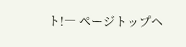ト!― ページトップヘ